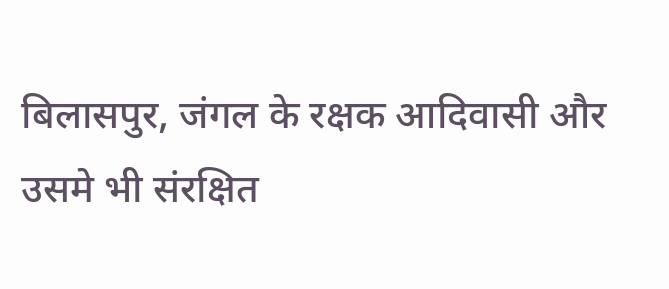बिलासपुर, जंगल के रक्षक आदिवासी और उसमे भी संरक्षित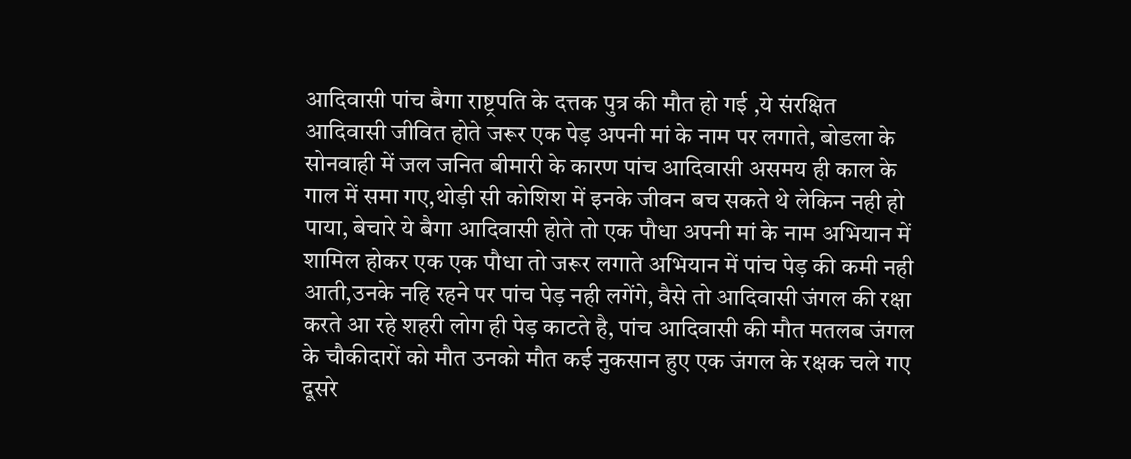आदिवासी पांच बैगा राष्ट्रपति के दत्तक पुत्र की मौत हो गई ,ये संरक्षित आदिवासी जीवित होते जरूर एक पेड़ अपनी मां के नाम पर लगाते, बोडला के सोनवाही में जल जनित बीमारी के कारण पांच आदिवासी असमय ही काल के गाल में समा गए,थोड़ी सी कोशिश में इनके जीवन बच सकते थे लेकिन नही हो पाया, बेचारे ये बैगा आदिवासी होते तो एक पौधा अपनी मां के नाम अभियान में शामिल होकर एक एक पौधा तो जरूर लगाते अभियान में पांच पेड़ की कमी नही आती,उनके नहि रहने पर पांच पेड़ नही लगेंगे, वैसे तो आदिवासी जंगल की रक्षा करते आ रहे शहरी लोग ही पेड़ काटते है, पांच आदिवासी की मौत मतलब जंगल के चौकीदारों को मौत उनको मौत कई नुकसान हुए एक जंगल के रक्षक चले गए दूसरे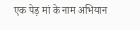एक पेड़ मां के नाम अभियान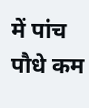में पांच पौधे कम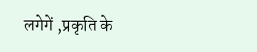लगेगें ,प्रकृति के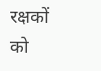रक्षकों को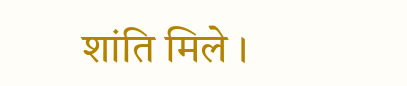शांति मिले ।